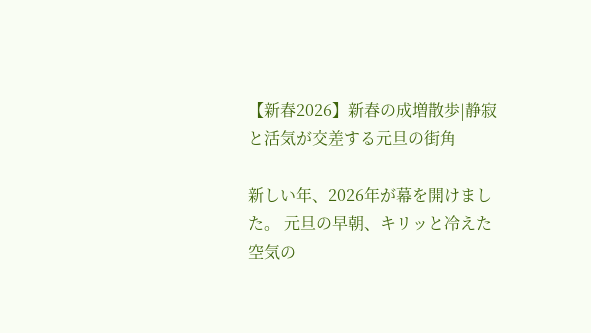【新春2026】新春の成増散歩|静寂と活気が交差する元旦の街角

新しい年、2026年が幕を開けました。 元旦の早朝、キリッと冷えた空気の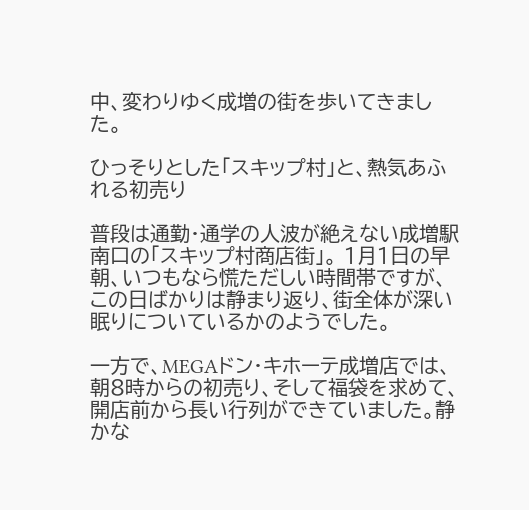中、変わりゆく成増の街を歩いてきました。

ひっそりとした「スキップ村」と、熱気あふれる初売り

普段は通勤・通学の人波が絶えない成増駅南口の「スキップ村商店街」。 1月1日の早朝、いつもなら慌ただしい時間帯ですが、この日ばかりは静まり返り、街全体が深い眠りについているかのようでした。

一方で、MEGAドン・キホーテ成増店では、 朝8時からの初売り、そして福袋を求めて、開店前から長い行列ができていました。静かな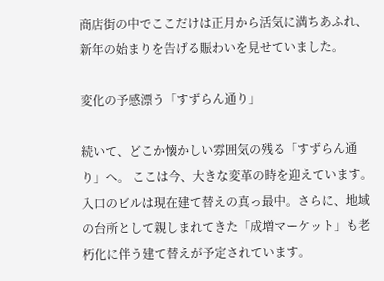商店街の中でここだけは正月から活気に満ちあふれ、新年の始まりを告げる賑わいを見せていました。

変化の予感漂う「すずらん通り」

続いて、どこか懐かしい雰囲気の残る「すずらん通り」へ。 ここは今、大きな変革の時を迎えています。入口のビルは現在建て替えの真っ最中。さらに、地域の台所として親しまれてきた「成増マーケット」も老朽化に伴う建て替えが予定されています。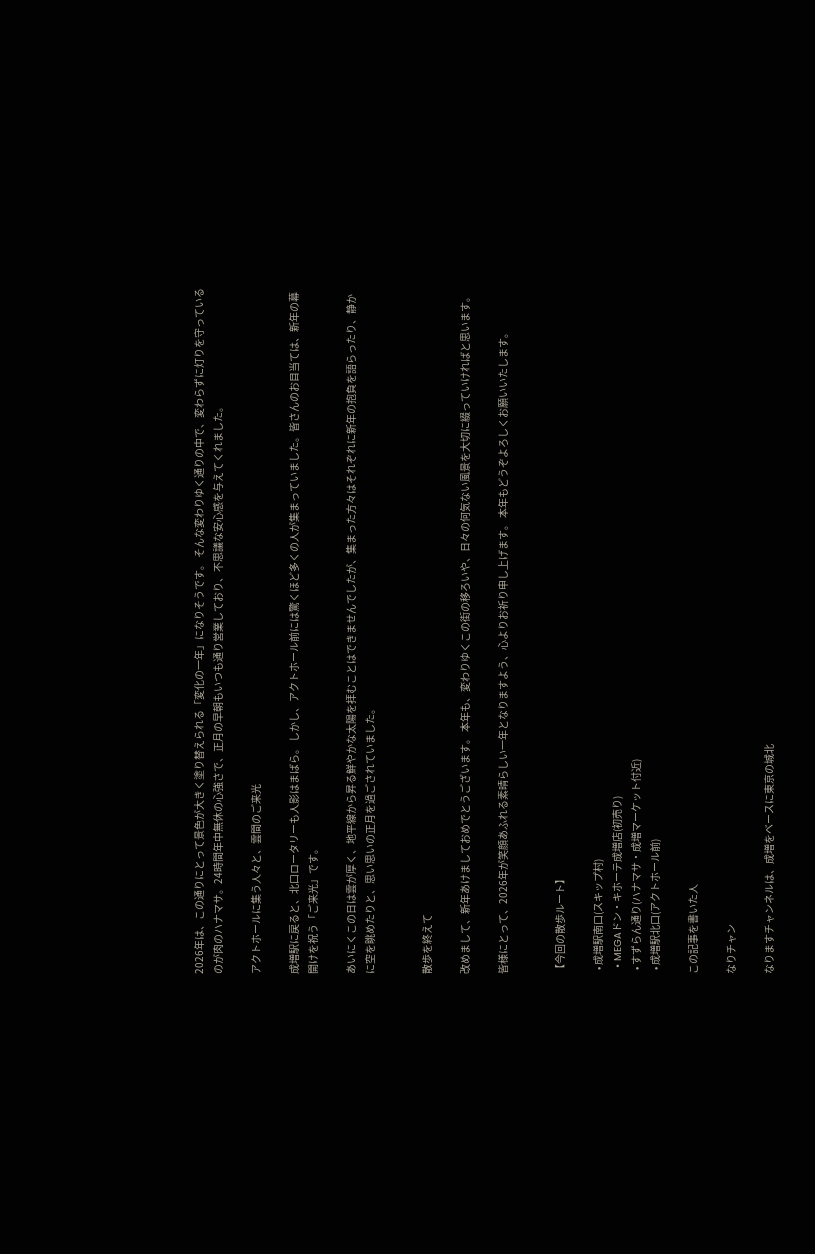2026年は、この通りにとって景色が大きく塗り替えられる「変化の一年」になりそうです。 そんな変わりゆく通りの中で、変わらずに灯りを守っているのが肉のハナマサ。24時間年中無休の心強さで、正月の早朝もいつも通り営業しており、不思議な安心感を与えてくれました。

アクトホールに集う人々と、雲間のご来光

成増駅に戻ると、北口ロータリーも人影はまばら。 しかし、アクトホール前には驚くほど多くの人が集まっていました。皆さんのお目当ては、新年の幕開けを祝う「ご来光」です。

あいにくこの日は雲が厚く、地平線から昇る鮮やかな太陽を拝むことはできませんでしたが、集まった方々はそれぞれに新年の抱負を語らったり、静かに空を眺めたりと、思い思いの正月を過ごされていました。


散歩を終えて

改めまして、新年あけましておめでとうございます。 本年も、変わりゆくこの街の移ろいや、日々の何気ない風景を大切に綴っていければと思います。

皆様にとって、2026年が笑顔あふれる素晴らしい一年となりますよう、心よりお祈り申し上げます。 本年もどうぞよろしくお願いいたします。


【今回の散歩ルート】

  • 成増駅南口(スキップ村)
  • MEGAドン・キホーテ成増店(初売り)
  • すずらん通り(ハナマサ・成増マーケット付近)
  • 成増駅北口(アクトホール前)

この記事を書いた人

なりチャン

なりますチャンネルは、成増をベースに東京の城北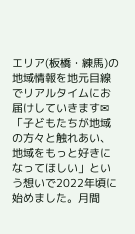エリア(板橋・練馬)の地域情報を地元目線でリアルタイムにお届けしていきます✉「子どもたちが地域の方々と触れあい、地域をもっと好きになってほしい」という想いで2022年頃に始めました。月間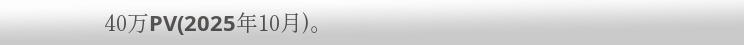40万PV(2025年10月)。